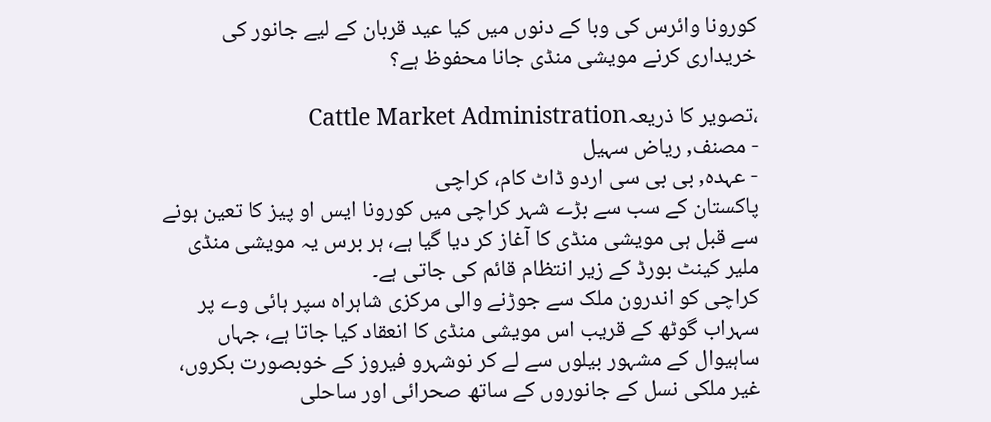کورونا وائرس کی وبا کے دنوں میں کیا عید قربان کے لیے جانور کی خریداری کرنے مویشی منڈی جانا محفوظ ہے؟

،تصویر کا ذریعہCattle Market Administration
- مصنف, ریاض سہیل
- عہدہ, بی بی سی اردو ڈاٹ کام، کراچی
پاکستان کے سب سے بڑے شہر کراچی میں کورونا ایس او پیز کا تعین ہونے سے قبل ہی مویشی منڈی کا آغاز کر دیا گیا ہے، ہر برس یہ مویشی منڈی ملیر کینٹ بورڈ کے زیر انتظام قائم کی جاتی ہے۔
کراچی کو اندرون ملک سے جوڑنے والی مرکزی شاہراہ سپر ہائی وے پر سہراب گوٹھ کے قریب اس مویشی منڈی کا انعقاد کیا جاتا ہے، جہاں ساہیوال کے مشہور بیلوں سے لے کر نوشہرو فیروز کے خوبصورت بکروں، غیر ملکی نسل کے جانوروں کے ساتھ صحرائی اور ساحلی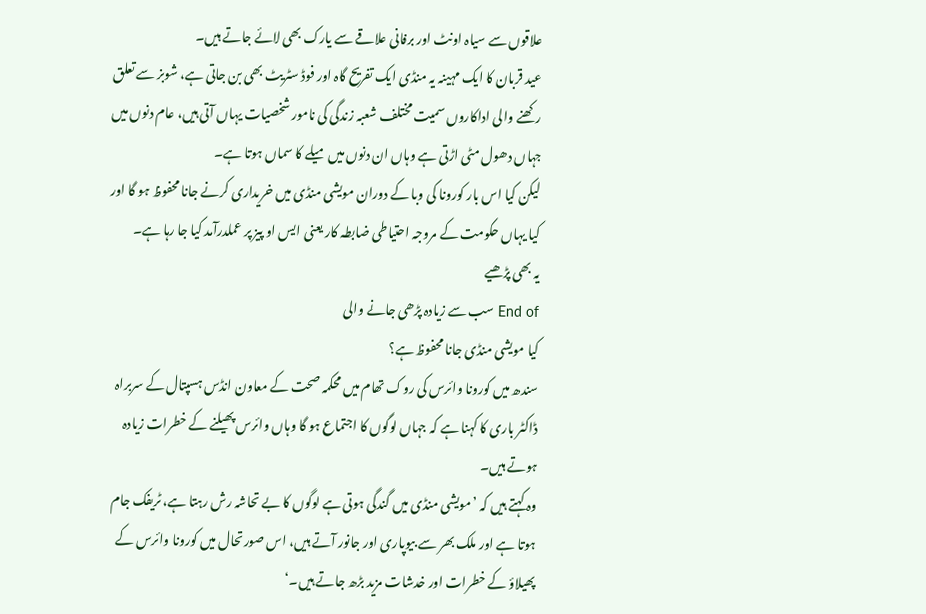علاقوں سے سیاہ اونٹ اور برفانی علاقے سے یارک بھی لائے جاتے ہیں۔
عید قربان کا ایک مہینہ یہ منڈی ایک تفریح گاہ اور فوڈ سٹریٹ بھی بن جاتی ہے، شوبز سے تعلق رکھنے والی اداکاروں سمیت مختلف شعبہ زندگی کی نامور شخصیات یہاں آتی ہیں، عام دنوں میں جہاں دھول مٹی اڑتی ہے وہاں ان دنوں میں میلے کا سماں ہوتا ہے۔
لیکن کیا اس بار کورونا کی وبا کے دوران مویشی منڈی میں خریداری کرنے جانا محفوظ ہو گا اور کیا یہاں حکومت کے مروجہ احتیاطی ضابطہ کار یعنی ایس او پیز پر عملدرآمد کیا جا رہا ہے۔
یہ بھی پڑھیے
End of سب سے زیادہ پڑھی جانے والی
کیا مویشی منڈی جانا محفوظ ہے؟
سندھ میں کورونا وائرس کی روک تھام میں محکمہ صحت کے معاون انڈس ہسپتال کے سربراہ ڈاکٹر باری کا کہنا ہے کہ جہاں لوگوں کا اجتماع ہو گا وہاں وائرس پھیلنے کے خطرات زیادہ ہوتے ہیں۔
وہ کہتے ہیں کہ ’مویشی منڈی میں گندگی ہوتی ہے لوگوں کا بے تحاشہ رش رہتا ہے، ٹریفک جام ہوتا ہے اور ملک بھر سے بیوپاری اور جانور آتے ہیں، اس صورتحال میں کورونا وائرس کے پھیلاؤ کے خطرات اور خدشات مزید بڑھ جاتے ہیں۔‘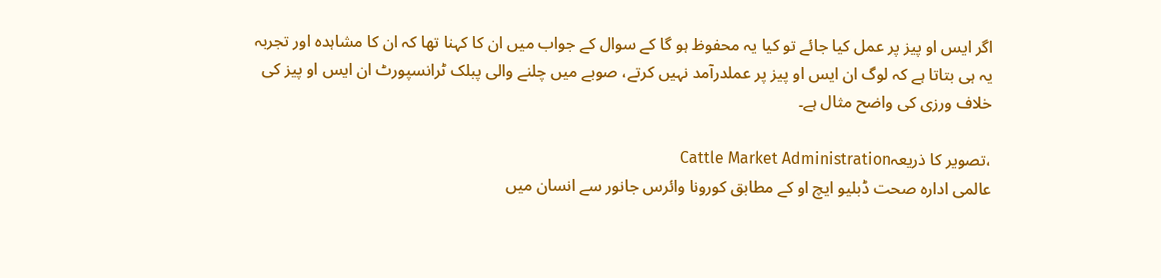اگر ایس او پیز پر عمل کیا جائے تو کیا یہ محفوظ ہو گا کے سوال کے جواب میں ان کا کہنا تھا کہ ان کا مشاہدہ اور تجربہ یہ ہی بتاتا ہے کہ لوگ ان ایس او پیز پر عملدرآمد نہیں کرتے، صوبے میں چلنے والی پبلک ٹرانسپورٹ ان ایس او پیز کی خلاف ورزی کی واضح مثال ہے۔

،تصویر کا ذریعہCattle Market Administration
عالمی ادارہ صحت ڈبلیو ایچ او کے مطابق کورونا وائرس جانور سے انسان میں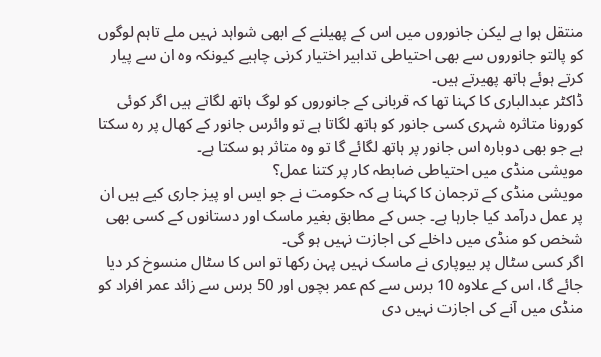منتقل ہوا ہے لیکن جانوروں میں اس کے پھیلنے کے ابھی شواہد نہیں ملے تاہم لوگوں کو پالتو جانوروں سے بھی احتیاطی تدابیر اختیار کرنی چاہیے کیونکہ وہ ان سے پیار کرتے ہوئے ہاتھ پھیرتے ہیں۔
ڈاکٹر عبدالباری کا کہنا تھا کہ قربانی کے جانوروں کو لوگ ہاتھ لگاتے ہیں اگر کوئی کورونا متاثرہ شہری کسی جانور کو ہاتھ لگاتا ہے تو وائرس جانور کے کھال پر رہ سکتا ہے جو بھی دوبارہ اس جانور پر ہاتھ لگائے گا تو وہ متاثر ہو سکتا ہے۔
مویشی منڈی میں احتیاطی ضابطہ کار پر کتنا عمل؟
مویشی منڈی کے ترجمان کا کہنا ہے کہ حکومت نے جو ایس او پیز جاری کیے ہیں ان پر عمل درآمد کیا جارہا ہے۔ جس کے مطابق بغیر ماسک اور دستانوں کے کسی بھی شخص کو منڈی میں داخلے کی اجازت نہیں ہو گی۔
اگر کسی سٹال پر بیوپاری نے ماسک نہیں پہن رکھا تو اس کا سٹال منسوخ کر دیا جائے گا، اس کے علاوہ 10 برس سے کم عمر بچوں اور 50 برس سے زائد عمر افراد کو منڈی میں آنے کی اجازت نہیں دی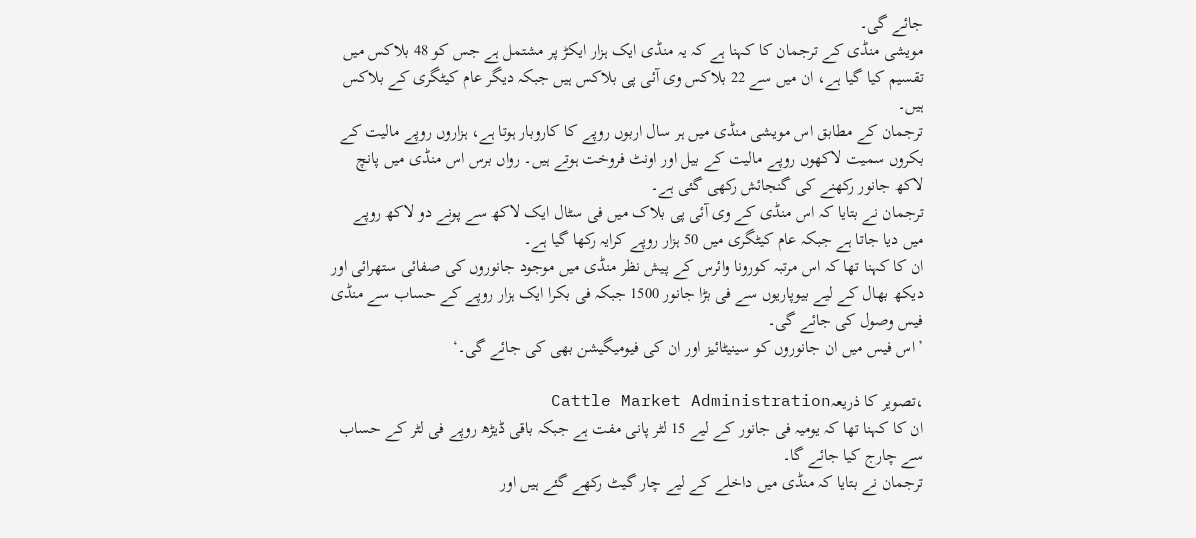جائے گی۔
مویشی منڈی کے ترجمان کا کہنا ہے کہ یہ منڈی ایک ہزار ایکڑ پر مشتمل ہے جس کو 48 بلاکس میں تقسیم کیا گیا ہے، ان میں سے 22 بلاکس وی آئی پی بلاکس ہیں جبکہ دیگر عام کیٹگری کے بلاکس ہیں۔
ترجمان کے مطابق اس مویشی منڈی میں ہر سال اربوں روپے کا کاروبار ہوتا ہے، ہزاروں روپے مالیت کے بکروں سمیت لاکھوں روپے مالیت کے بیل اور اونٹ فروخت ہوتے ہیں۔ رواں برس اس منڈی میں پانچ لاکھ جانور رکھنے کی گنجائش رکھی گئی ہے۔
ترجمان نے بتایا کہ اس منڈی کے وی آئی پی بلاک میں فی سٹال ایک لاکھ سے پونے دو لاکھ روپے میں دیا جاتا ہے جبکہ عام کیٹگری میں 50 ہزار روپے کرایہ رکھا گیا ہے۔
ان کا کہنا تھا کہ اس مرتبہ کورونا وائرس کے پیش نظر منڈی میں موجود جانوروں کی صفائی ستھرائی اور دیکھ بھال کے لیے بیوپاریوں سے فی بڑا جانور 1500 جبکہ فی بکرا ایک ہزار روپے کے حساب سے منڈی فیس وصول کی جائے گی۔
’اس فیس میں ان جانوروں کو سینیٹائیز اور ان کی فیومیگیشن بھی کی جائے گی۔‘

،تصویر کا ذریعہCattle Market Administration
ان کا کہنا تھا کہ یومیہ فی جانور کے لیے 15 لٹر پانی مفت ہے جبکہ باقی ڈیڑھ روپے فی لٹر کے حساب سے چارج کیا جائے گا۔
ترجمان نے بتایا کہ منڈی میں داخلے کے لیے چار گیٹ رکھے گئے ہیں اور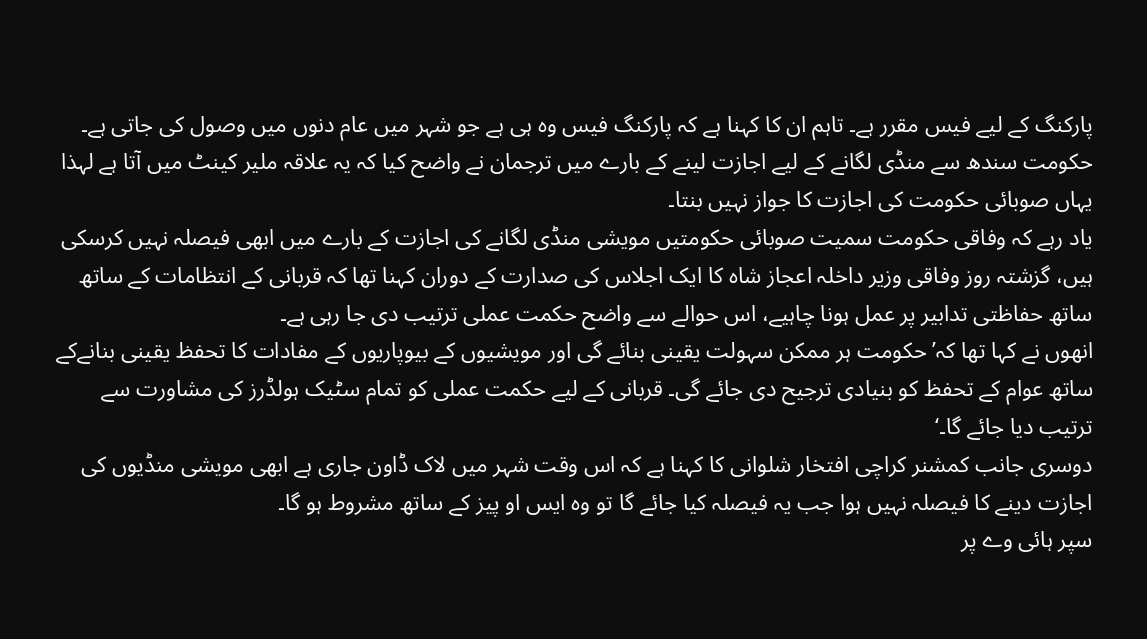پارکنگ کے لیے فیس مقرر ہے۔ تاہم ان کا کہنا ہے کہ پارکنگ فیس وہ ہی ہے جو شہر میں عام دنوں میں وصول کی جاتی ہے۔
حکومت سندھ سے منڈی لگانے کے لیے اجازت لینے کے بارے میں ترجمان نے واضح کیا کہ یہ علاقہ ملیر کینٹ میں آتا ہے لہذا یہاں صوبائی حکومت کی اجازت کا جواز نہیں بنتا۔
یاد رہے کہ وفاقی حکومت سمیت صوبائی حکومتیں مویشی منڈی لگانے کی اجازت کے بارے میں ابھی فیصلہ نہیں کرسکی ہیں، گزشتہ روز وفاقی وزیر داخلہ اعجاز شاہ کا ایک اجلاس کی صدارت کے دوران کہنا تھا کہ قربانی کے انتظامات کے ساتھ ساتھ حفاظتی تدابیر پر عمل ہونا چاہیے، اس حوالے سے واضح حکمت عملی ترتیب دی جا رہی ہے۔
انھوں نے کہا تھا کہ’حکومت ہر ممکن سہولت یقینی بنائے گی اور مویشیوں کے بیوپاریوں کے مفادات کا تحفظ یقینی بنانےکے ساتھ عوام کے تحفظ کو بنیادی ترجیح دی جائے گی۔ قربانی کے لیے حکمت عملی کو تمام سٹیک ہولڈرز کی مشاورت سے ترتیب دیا جائے گا۔‘
دوسری جانب کمشنر کراچی افتخار شلوانی کا کہنا ہے کہ اس وقت شہر میں لاک ڈاون جاری ہے ابھی مویشی منڈیوں کی اجازت دینے کا فیصلہ نہیں ہوا جب یہ فیصلہ کیا جائے گا تو وہ ایس او پیز کے ساتھ مشروط ہو گا۔
سپر ہائی وے پر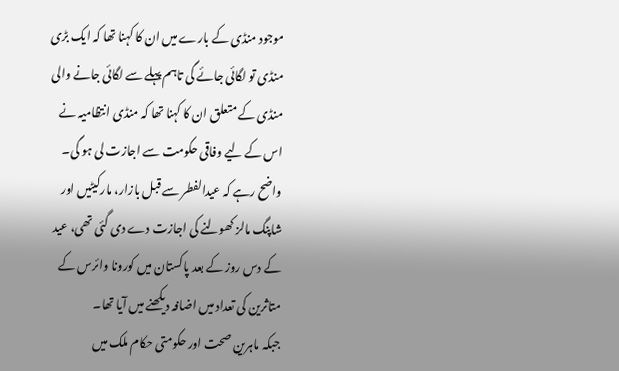موجود منڈی کے بارے میں ان کا کہنا تھا کہ ایک بڑی منڈی تو لگائی جائے گی تاہم پہلے سے لگائی جانے والی منڈی کے متعلق ان کا کہنا تھا کہ منڈی انتظامیہ نے اس کے لیے وفاقی حکومت سے اجازت لی ہو گی۔
واضح رہے کہ عیدالفطر سے قبل بازار، مارکیٹیں اور شاپنگ مالز کھولنے کی اجازت دے دی گئی تھی، عید کے دس روز کے بعد پاکستان میں کورونا وائرس کے متاثرین کی تعداد میں اضافہ دیکھنے میں آیا تھا۔
جبکہ ماہرین صحت اور حکومتی حکام ملک میں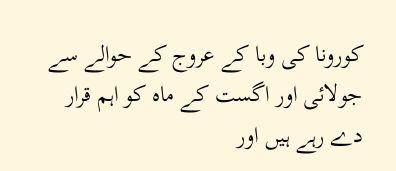کورونا کی وبا کے عروج کے حوالے سے جولائی اور اگست کے ماہ کو اہم قرار دے رہے ہیں اور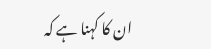ان کا کہنا ہے کہ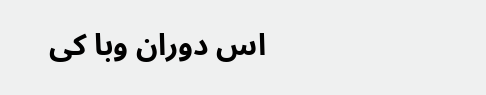اس دوران وبا کی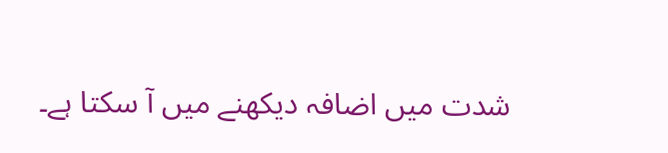شدت میں اضافہ دیکھنے میں آ سکتا ہے۔